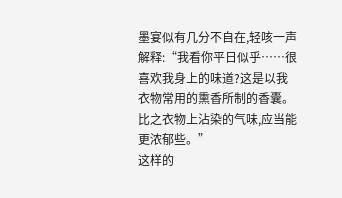墨宴似有几分不自在,轻咳一声解释:“我看你平日似乎……很喜欢我身上的味道?这是以我衣物常用的熏香所制的香囊。比之衣物上沾染的气味,应当能更浓郁些。”
这样的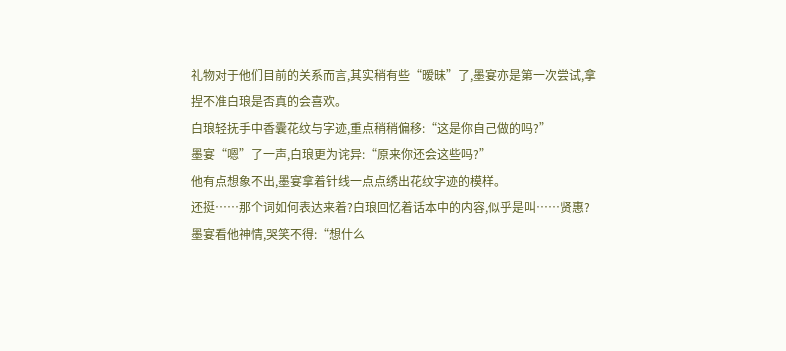礼物对于他们目前的关系而言,其实稍有些“暧昧”了,墨宴亦是第一次尝试,拿捏不准白琅是否真的会喜欢。
白琅轻抚手中香囊花纹与字迹,重点稍稍偏移:“这是你自己做的吗?”
墨宴“嗯”了一声,白琅更为诧异:“原来你还会这些吗?”
他有点想象不出,墨宴拿着针线一点点绣出花纹字迹的模样。
还挺……那个词如何表达来着?白琅回忆着话本中的内容,似乎是叫……贤惠?
墨宴看他神情,哭笑不得:“想什么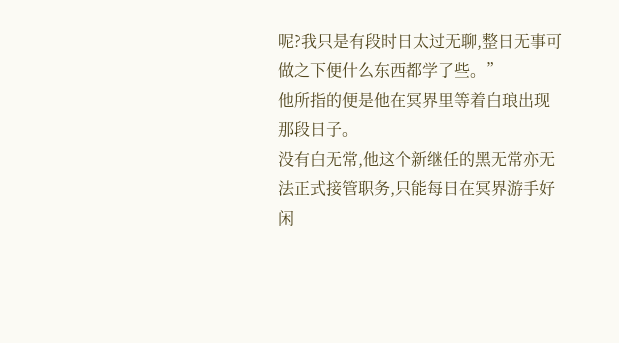呢?我只是有段时日太过无聊,整日无事可做之下便什么东西都学了些。”
他所指的便是他在冥界里等着白琅出现那段日子。
没有白无常,他这个新继任的黑无常亦无法正式接管职务,只能每日在冥界游手好闲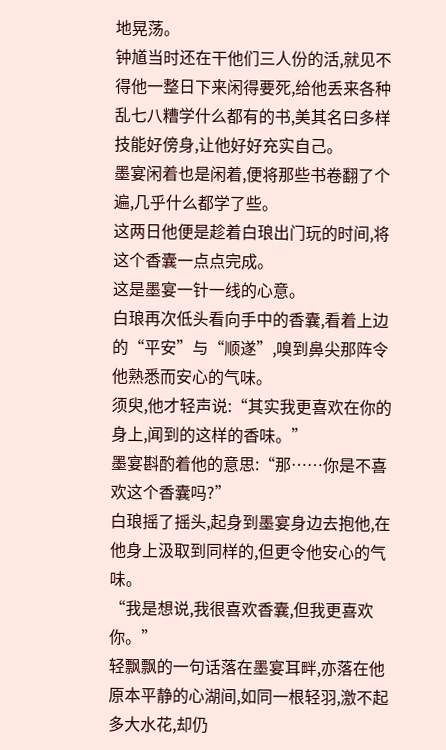地晃荡。
钟馗当时还在干他们三人份的活,就见不得他一整日下来闲得要死,给他丢来各种乱七八糟学什么都有的书,美其名曰多样技能好傍身,让他好好充实自己。
墨宴闲着也是闲着,便将那些书卷翻了个遍,几乎什么都学了些。
这两日他便是趁着白琅出门玩的时间,将这个香囊一点点完成。
这是墨宴一针一线的心意。
白琅再次低头看向手中的香囊,看着上边的“平安”与“顺遂”,嗅到鼻尖那阵令他熟悉而安心的气味。
须臾,他才轻声说:“其实我更喜欢在你的身上,闻到的这样的香味。”
墨宴斟酌着他的意思:“那……你是不喜欢这个香囊吗?”
白琅摇了摇头,起身到墨宴身边去抱他,在他身上汲取到同样的,但更令他安心的气味。
“我是想说,我很喜欢香囊,但我更喜欢你。”
轻飘飘的一句话落在墨宴耳畔,亦落在他原本平静的心湖间,如同一根轻羽,激不起多大水花,却仍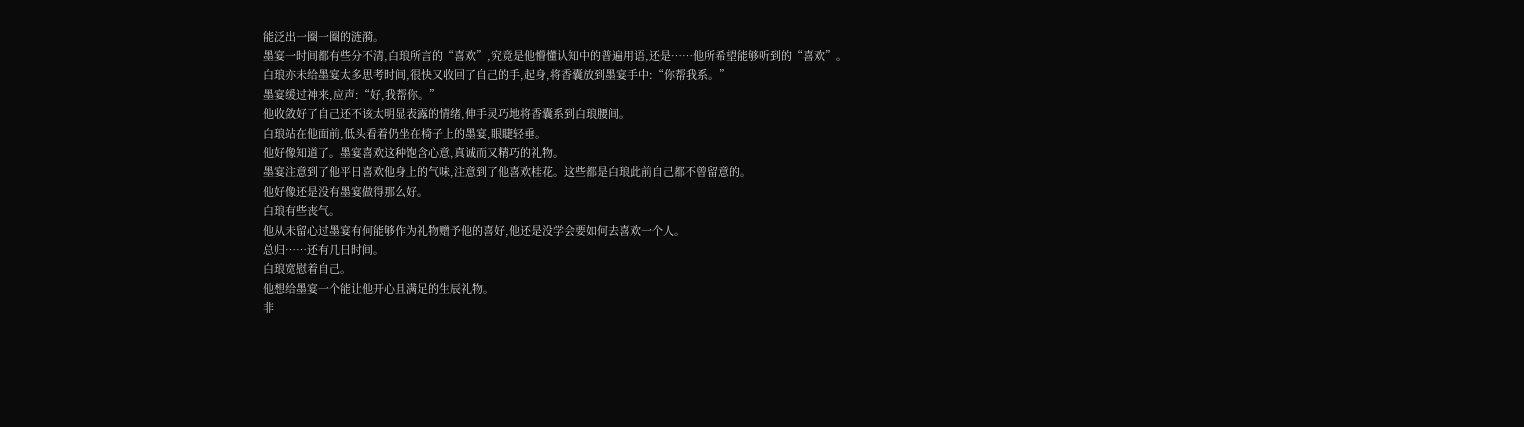能泛出一圈一圈的涟漪。
墨宴一时间都有些分不清,白琅所言的“喜欢”,究竟是他懵懂认知中的普遍用语,还是……他所希望能够听到的“喜欢”。
白琅亦未给墨宴太多思考时间,很快又收回了自己的手,起身,将香囊放到墨宴手中:“你帮我系。”
墨宴缓过神来,应声:“好,我帮你。”
他收敛好了自己还不该太明显表露的情绪,伸手灵巧地将香囊系到白琅腰间。
白琅站在他面前,低头看着仍坐在椅子上的墨宴,眼睫轻垂。
他好像知道了。墨宴喜欢这种饱含心意,真诚而又精巧的礼物。
墨宴注意到了他平日喜欢他身上的气味,注意到了他喜欢桂花。这些都是白琅此前自己都不曾留意的。
他好像还是没有墨宴做得那么好。
白琅有些丧气。
他从未留心过墨宴有何能够作为礼物赠予他的喜好,他还是没学会要如何去喜欢一个人。
总归……还有几日时间。
白琅宽慰着自己。
他想给墨宴一个能让他开心且满足的生辰礼物。
非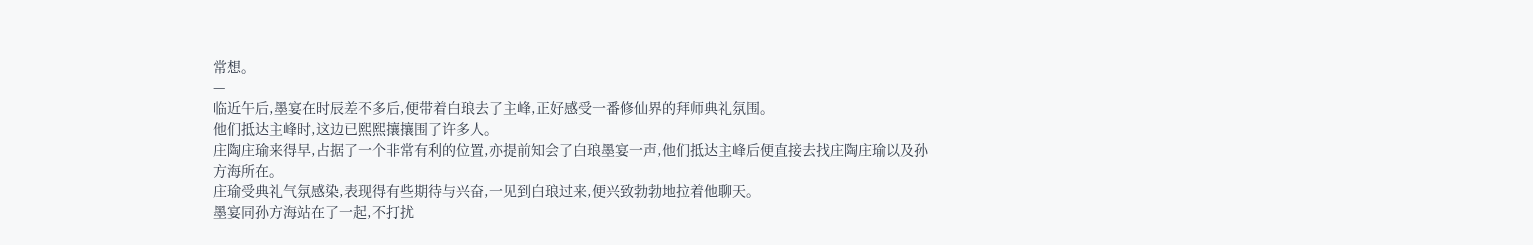常想。
—
临近午后,墨宴在时辰差不多后,便带着白琅去了主峰,正好感受一番修仙界的拜师典礼氛围。
他们抵达主峰时,这边已熙熙攘攘围了许多人。
庄陶庄瑜来得早,占据了一个非常有利的位置,亦提前知会了白琅墨宴一声,他们抵达主峰后便直接去找庄陶庄瑜以及孙方海所在。
庄瑜受典礼气氛感染,表现得有些期待与兴奋,一见到白琅过来,便兴致勃勃地拉着他聊天。
墨宴同孙方海站在了一起,不打扰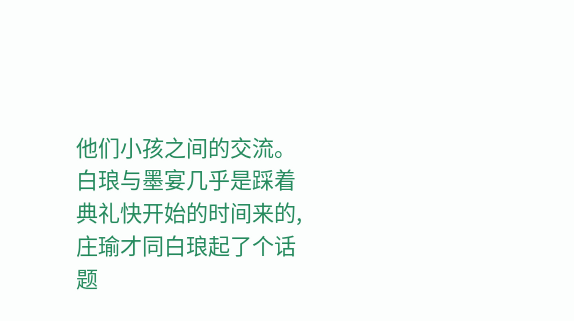他们小孩之间的交流。
白琅与墨宴几乎是踩着典礼快开始的时间来的,庄瑜才同白琅起了个话题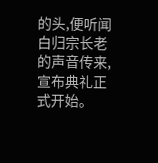的头,便听闻白归宗长老的声音传来,宣布典礼正式开始。